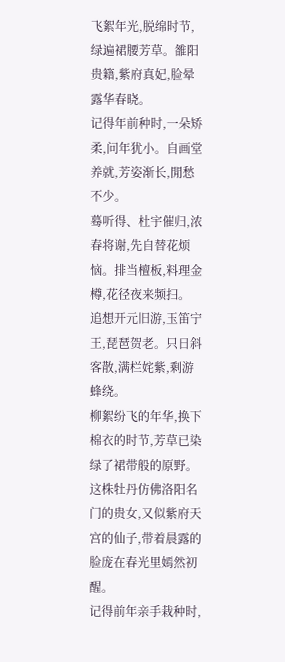飞絮年光,脱绵时节,绿遍裙腰芳草。雒阳贵籍,紫府真妃,脸晕露华春晓。
记得年前种时,一朵矫柔,问年犹小。自画堂养就,芳姿渐长,閒愁不少。
蓦听得、杜宇催归,浓春将谢,先自替花烦恼。排当檀板,料理金樽,花径夜来频扫。
追想开元旧游,玉笛宁王,琵琶贺老。只日斜客散,满栏姹紫,剩游蜂绕。
柳絮纷飞的年华,换下棉衣的时节,芳草已染绿了裙带般的原野。这株牡丹仿佛洛阳名门的贵女,又似紫府天宫的仙子,带着晨露的脸庞在春光里嫣然初醒。
记得前年亲手栽种时,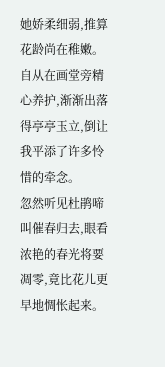她娇柔细弱,推算花龄尚在稚嫩。自从在画堂旁精心养护,渐渐出落得亭亭玉立,倒让我平添了许多怜惜的牵念。
忽然听见杜鹃啼叫催春归去,眼看浓艳的春光将要凋零,竟比花儿更早地惆怅起来。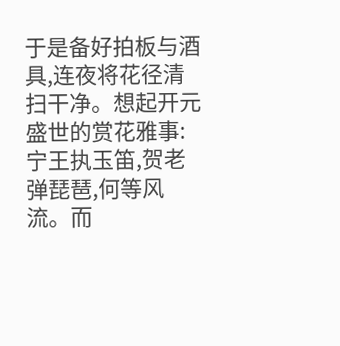于是备好拍板与酒具,连夜将花径清扫干净。想起开元盛世的赏花雅事:宁王执玉笛,贺老弹琵琶,何等风流。而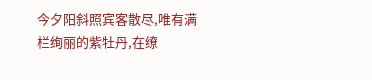今夕阳斜照宾客散尽,唯有满栏绚丽的紫牡丹,在缭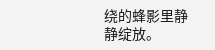绕的蜂影里静静绽放。